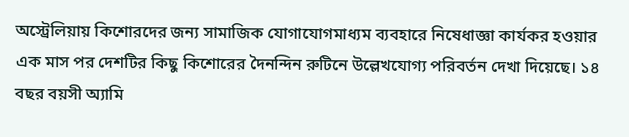অস্ট্রেলিয়ায় কিশোরদের জন্য সামাজিক যোগাযোগমাধ্যম ব্যবহারে নিষেধাজ্ঞা কার্যকর হওয়ার এক মাস পর দেশটির কিছু কিশোরের দৈনন্দিন রুটিনে উল্লেখযোগ্য পরিবর্তন দেখা দিয়েছে। ১৪ বছর বয়সী অ্যামি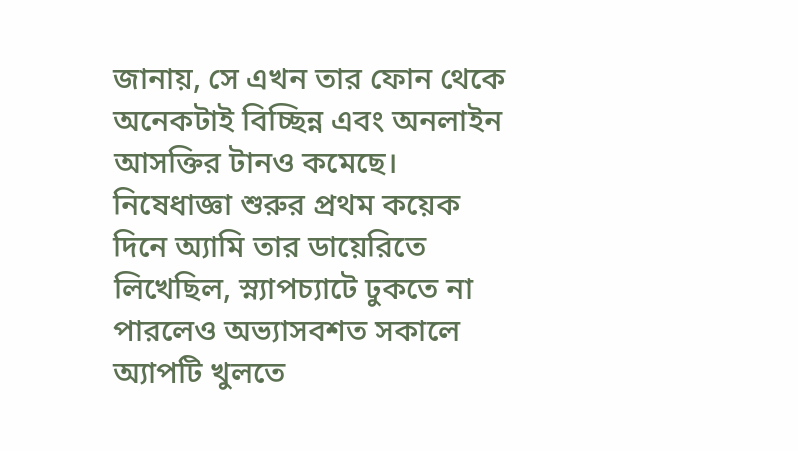জানায়, সে এখন তার ফোন থেকে অনেকটাই বিচ্ছিন্ন এবং অনলাইন আসক্তির টানও কমেছে।
নিষেধাজ্ঞা শুরুর প্রথম কয়েক দিনে অ্যামি তার ডায়েরিতে লিখেছিল, স্ন্যাপচ্যাটে ঢুকতে না পারলেও অভ্যাসবশত সকালে অ্যাপটি খুলতে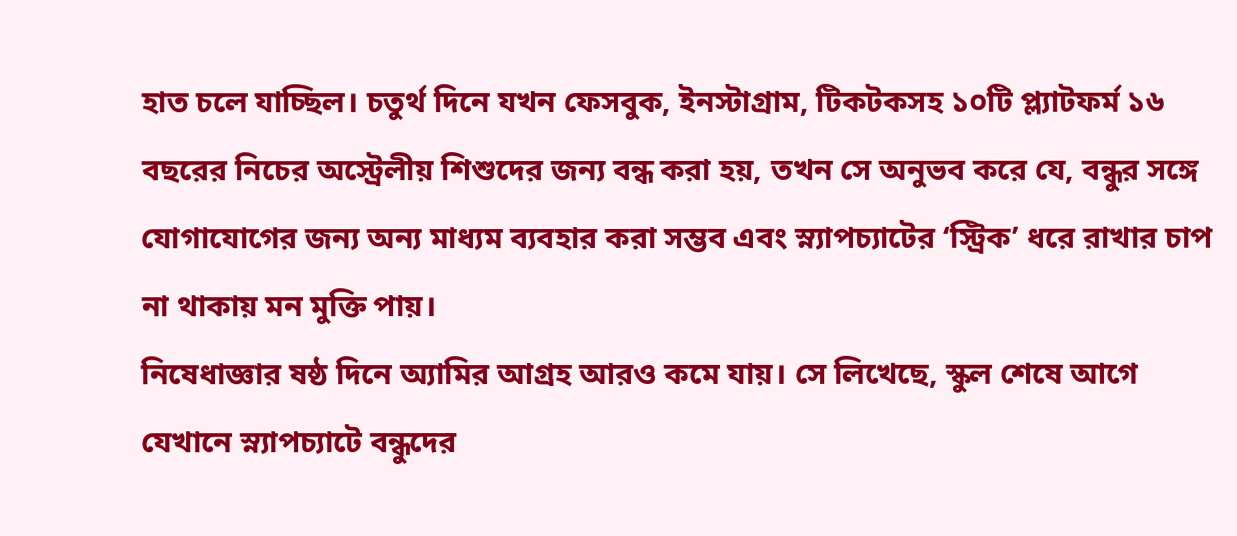হাত চলে যাচ্ছিল। চতুর্থ দিনে যখন ফেসবুক, ইনস্টাগ্রাম, টিকটকসহ ১০টি প্ল্যাটফর্ম ১৬ বছরের নিচের অস্ট্রেলীয় শিশুদের জন্য বন্ধ করা হয়, তখন সে অনুভব করে যে, বন্ধুর সঙ্গে যোগাযোগের জন্য অন্য মাধ্যম ব্যবহার করা সম্ভব এবং স্ন্যাপচ্যাটের ‘স্ট্রিক’ ধরে রাখার চাপ না থাকায় মন মুক্তি পায়।
নিষেধাজ্ঞার ষষ্ঠ দিনে অ্যামির আগ্রহ আরও কমে যায়। সে লিখেছে, স্কুল শেষে আগে যেখানে স্ন্যাপচ্যাটে বন্ধুদের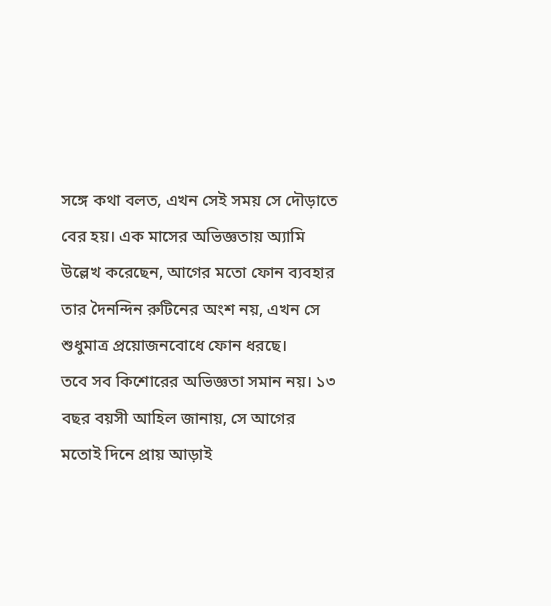সঙ্গে কথা বলত, এখন সেই সময় সে দৌড়াতে বের হয়। এক মাসের অভিজ্ঞতায় অ্যামি উল্লেখ করেছেন, আগের মতো ফোন ব্যবহার তার দৈনন্দিন রুটিনের অংশ নয়, এখন সে শুধুমাত্র প্রয়োজনবোধে ফোন ধরছে।
তবে সব কিশোরের অভিজ্ঞতা সমান নয়। ১৩ বছর বয়সী আহিল জানায়, সে আগের মতোই দিনে প্রায় আড়াই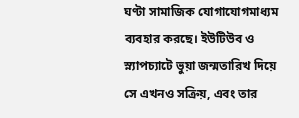ঘণ্টা সামাজিক যোগাযোগমাধ্যম ব্যবহার করছে। ইউটিউব ও স্ন্যাপচ্যাটে ভুয়া জন্মতারিখ দিয়ে সে এখনও সক্রিয়, এবং তার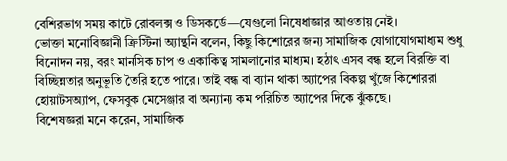বেশিরভাগ সময় কাটে রোবলক্স ও ডিসকর্ডে—যেগুলো নিষেধাজ্ঞার আওতায় নেই।
ভোক্তা মনোবিজ্ঞানী ক্রিস্টিনা অ্যান্থনি বলেন, কিছু কিশোরের জন্য সামাজিক যোগাযোগমাধ্যম শুধু বিনোদন নয়, বরং মানসিক চাপ ও একাকিত্ব সামলানোর মাধ্যম। হঠাৎ এসব বন্ধ হলে বিরক্তি বা বিচ্ছিন্নতার অনুভূতি তৈরি হতে পারে। তাই বন্ধ বা ব্যান থাকা অ্যাপের বিকল্প খুঁজে কিশোররা হোয়াটসঅ্যাপ, ফেসবুক মেসেঞ্জার বা অন্যান্য কম পরিচিত অ্যাপের দিকে ঝুঁকছে।
বিশেষজ্ঞরা মনে করেন, সামাজিক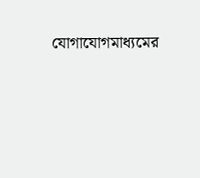যোগাযোগমাধ্যমের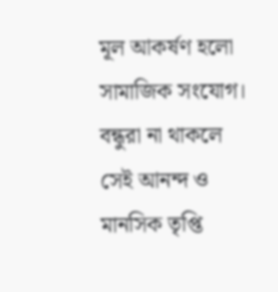মূল আকর্ষণ হলো সামাজিক সংযোগ। বন্ধুরা না থাকলে সেই আনন্দ ও মানসিক তৃপ্তি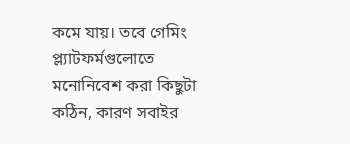কমে যায়। তবে গেমিং প্ল্যাটফর্মগুলোতে মনোনিবেশ করা কিছুটা কঠিন, কারণ সবাইর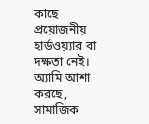কাছে প্রয়োজনীয় হার্ডওয়্যার বা দক্ষতা নেই।
অ্যামি আশা করছে, সামাজিক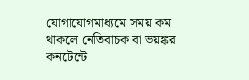যোগাযোগমাধ্যমে সময় কম থাকলে নেতিবাচক বা ভয়ঙ্কর কনটেন্টে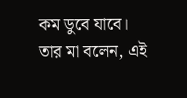কম ডুবে যাবে। তার মা বলেন, এই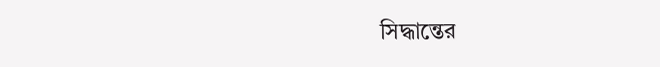সিদ্ধান্তের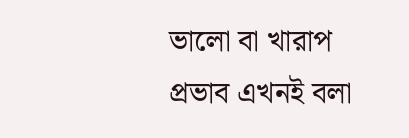ভালো বা খারাপ প্রভাব এখনই বলা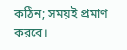কঠিন; সময়ই প্রমাণ করবে।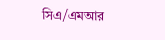সিএ/এমআর